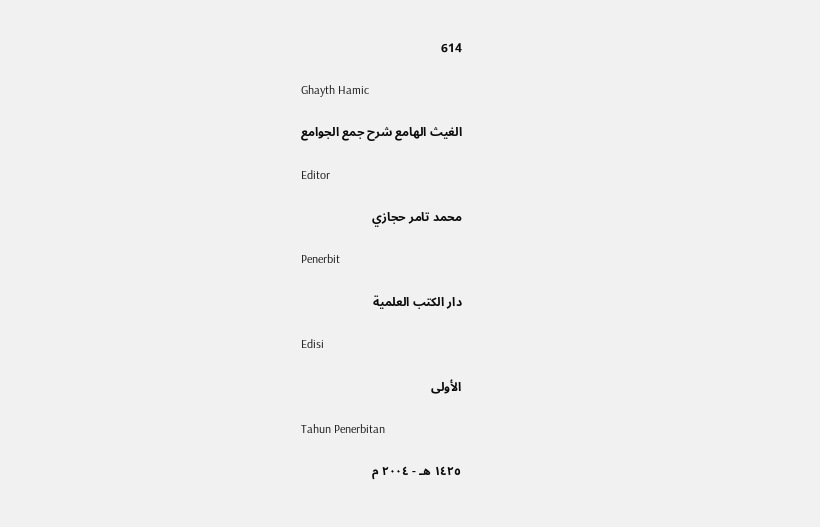614

Ghayth Hamic

الغيث الهامع شرح جمع الجوامع

Editor

محمد تامر حجازي

Penerbit

دار الكتب العلمية

Edisi

الأولى

Tahun Penerbitan

١٤٢٥ هـ - ٢٠٠٤ م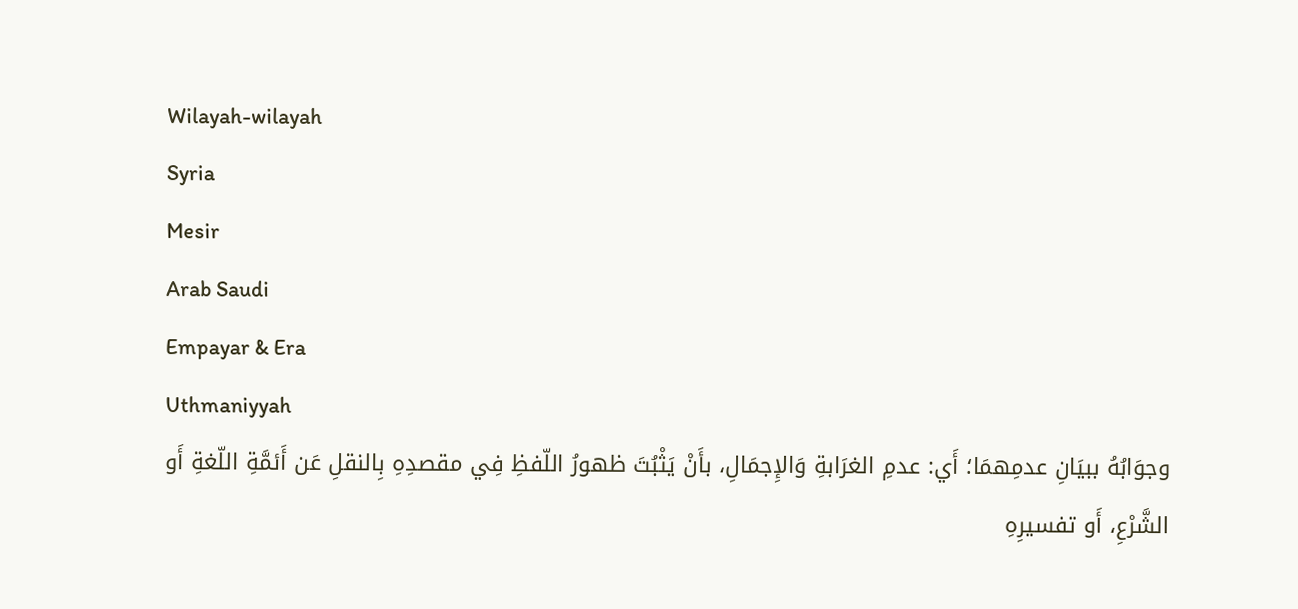Wilayah-wilayah
Syria
Mesir
Arab Saudi
Empayar & Era
Uthmaniyyah
وجوَابُهُ ببيَانِ عدمِهمَا؛ أَي: عدمِ الغرَابةِ وَالإِجمَالِ، بأَنْ يَثْبُتَ ظهورُ اللّفظِ فِي مقصدِهِ بِالنقلِ عَن أَئمَّةِ اللّغةِ أَو الشَّرْعِ، أَو تفسيرِهِ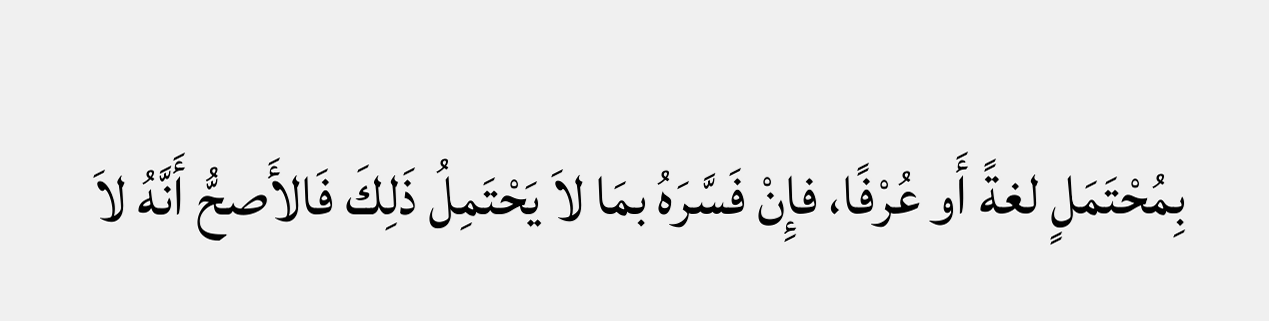بِمُحْتَمَلٍ لغةً أَو عُرْفًا، فإِنْ فَسَّرَهُ بمَا لاَ يَحْتَمِلُ ذَلِكَ فَالأَصحُّ أَنَّهُ لاَ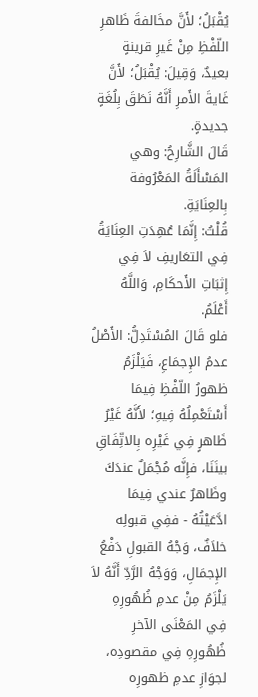يُقْبَلُ؛ لأَنَّ مخَالفةَ ظَاهرِ اللّفْظِ مِنْ غَيرِ قرينةٍ بعيدٌ، وَقِيلَ: يُقْبَلُ؛ لأَنَّ غَايةَ الأَمرِ أَنَّهُ نَطَقَ بِلُغَةٍ جديدةٍ.
قَالَ الشَّارِحُ: وهي المَسْأَلَةُ المَعْرُوفة بِالعِنَايَةِ.
قُلْتُ: إِنَّمَا عُهِدَتِ العِنَايَةُ فِي التعَاريفِ لاَ فِي إِثبَاتِ الأَحكَامِ، وَاللَّهُ أَعْلَمُ.
فلو قَالَ المُسْتَدِلُّ: الأَصْلُ عدمُ الإِجمَاعِ، فَيَلْزَمُ ظهورُ اللّفْظِ فِيمَا أَسْتَعْمِلُهُ فِيهِ؛ لأَنَّهُ غَيْرُ ظَاهرٍ فِي غَيْرِه بِالاتِّفَاقِ بينَنَا، فإِنَّه مُجْمَلٌ عندَكَ وظَاهرٌ عندي فِيمَا ادَّعَيْتُهُ - ففِي قبولِه خلاَفٌ، وَجْهُ القبولِ دَفْعُ الإِجمَالِ، وَوَجْهُ الرَّدِّ أَنَّهُ لاَ يَلْزَمُ مِنْ عدمِ ظُهُورِهِ فِي المَعْنَى الآخرِ ظُهُورِهِ فِي مقصودِه، لجوَازِ عدمِ ظهورِه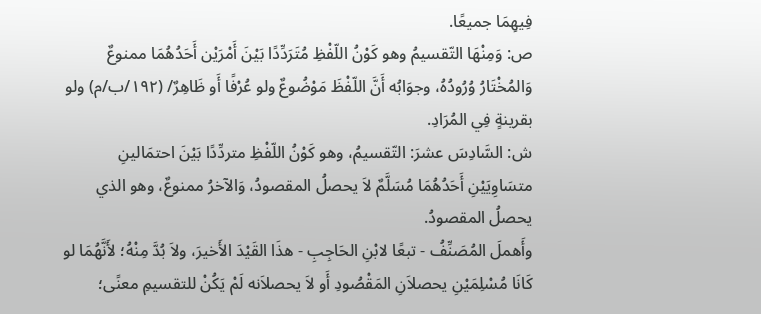فِيهِمَا جميعًا.
ص: وَمِنْهَا التّقسيمُ وهو كَوْنُ اللّفْظِ مُتَرَدِّدًا بَيْنَ أَمْرَيْن أَحَدُهُمَا ممنوعٌ وَالمُخْتَارُ وُرُودُهُ، وجوَابُه أَنَّ اللّفْظَ مَوْضُوعٌ ولو عُرْفًا أَو ظَاهِرٌ/ (١٩٢/ب/م) ولو بقرينةٍ فِي المُرَادِ.
ش: السَّادِسَ عشرَ: التّقسيمُ، وهو كَوْنُ اللّفْظِ متردِّدًا بَيْنَ احتمَالينِ متسَاوِيَيْنِ أَحَدُهُمَا مُسَلَّمٌ لاَ يحصلُ المقصودُ، وَالآخرُ ممنوعٌ، وهو الذي يحصلُ المقصودُ.
وأَهملَ المُصَنِّفُ - تبعًا لابْنِ الحَاجِبِ - هذَا القَيْدَ الأَخيرَ، ولاَ بُدَّ مِنْهُ؛ لأَنَّهُمَا لو كَانَا مُسْلِمَيْنِ يحصلاَنِ المَقْصُودِ أَو لاَ يحصلاَنه لَمْ يَكُنْ للتقسيمِ معنًى؛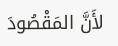لأَنَّ المَقْصُودَ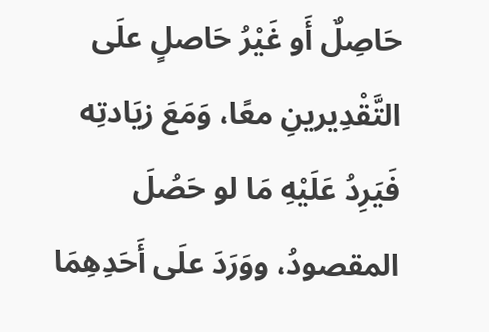حَاصِلٌ أَو غَيْرُ حَاصلٍ علَى التَّقْدِيرينِ معًا، وَمَعَ زيَادتِه فَيَرِدُ عَلَيْهِ مَا لو حَصُلَ المقصودُ، ووَرَدَ علَى أَحَدِهِمَا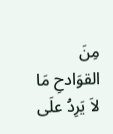مِنَ القوَادحِ مَا لاَ يَرِدُ علَى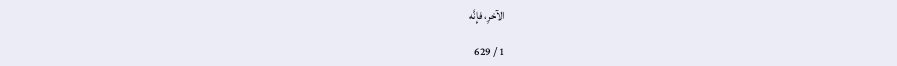الآخرِ، فإِنَّه

1 / 629